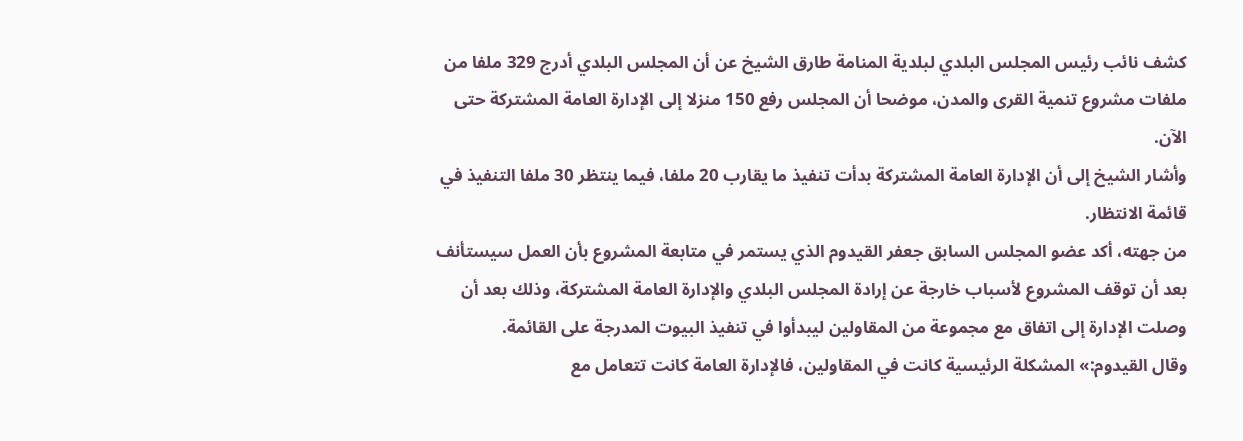كشف نائب رئيس المجلس البلدي لبلدية المنامة طارق الشيخ عن أن المجلس البلدي أدرج 329 ملفا من ملفات مشروع تنمية القرى والمدن، موضحا أن المجلس رفع 150 منزلا إلى الإدارة العامة المشتركة حتى الآن.
وأشار الشيخ إلى أن الإدارة العامة المشتركة بدأت تنفيذ ما يقارب 20 ملفا، فيما ينتظر 30 ملفا التنفيذ في قائمة الانتظار.
من جهته، أكد عضو المجلس السابق جعفر القيدوم الذي يستمر في متابعة المشروع بأن العمل سيستأنف بعد أن توقف المشروع لأسباب خارجة عن إرادة المجلس البلدي والإدارة العامة المشتركة، وذلك بعد أن وصلت الإدارة إلى اتفاق مع مجموعة من المقاولين ليبدأوا في تنفيذ البيوت المدرجة على القائمة.
وقال القيدوم:» المشكلة الرئيسية كانت في المقاولين، فالإدارة العامة كانت تتعامل مع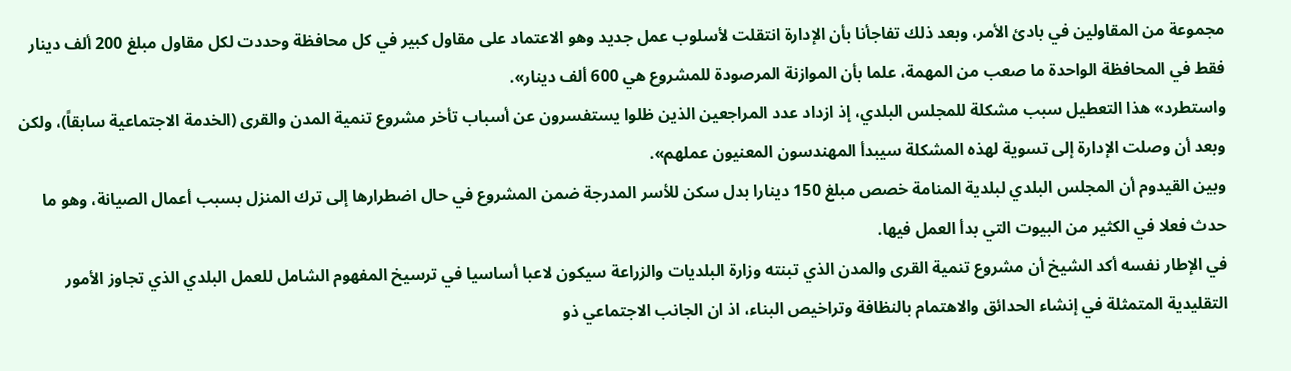مجموعة من المقاولين في بادئ الأمر، وبعد ذلك تفاجأنا بأن الإدارة انتقلت لأسلوب عمل جديد وهو الاعتماد على مقاول كبير في كل محافظة وحددت لكل مقاول مبلغ 200 ألف دينار فقط في المحافظة الواحدة ما صعب من المهمة، علما بأن الموازنة المرصودة للمشروع هي 600 ألف دينار».
واستطرد» هذا التعطيل سبب مشكلة للمجلس البلدي، إذ ازداد عدد المراجعين الذين ظلوا يستفسرون عن أسباب تأخر مشروع تنمية المدن والقرى (الخدمة الاجتماعية سابقاً)، ولكن وبعد أن وصلت الإدارة إلى تسوية لهذه المشكلة سيبدأ المهندسون المعنيون عملهم».
وبين القيدوم أن المجلس البلدي لبلدية المنامة خصص مبلغ 150 دينارا بدل سكن للأسر المدرجة ضمن المشروع في حال اضطرارها إلى ترك المنزل بسبب أعمال الصيانة، وهو ما حدث فعلا في الكثير من البيوت التي بدأ العمل فيها.
في الإطار نفسه أكد الشيخ أن مشروع تنمية القرى والمدن الذي تبنته وزارة البلديات والزراعة سيكون لاعبا أساسيا في ترسيخ المفهوم الشامل للعمل البلدي الذي تجاوز الأمور التقليدية المتمثلة في إنشاء الحدائق والاهتمام بالنظافة وتراخيص البناء، اذ ان الجانب الاجتماعي ذو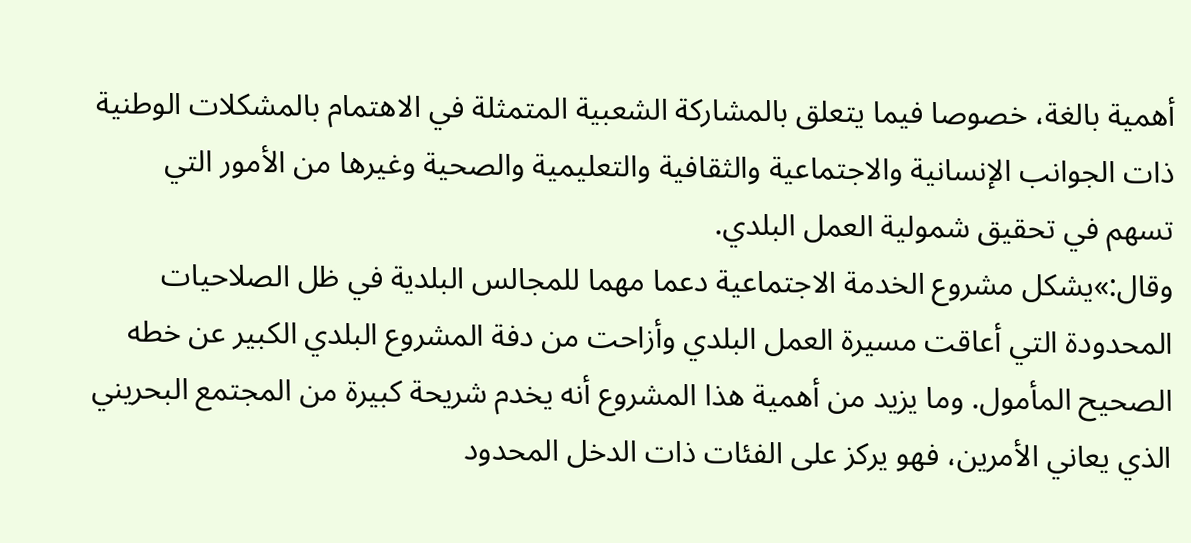أهمية بالغة، خصوصا فيما يتعلق بالمشاركة الشعبية المتمثلة في الاهتمام بالمشكلات الوطنية ذات الجوانب الإنسانية والاجتماعية والثقافية والتعليمية والصحية وغيرها من الأمور التي تسهم في تحقيق شمولية العمل البلدي.
وقال:»يشكل مشروع الخدمة الاجتماعية دعما مهما للمجالس البلدية في ظل الصلاحيات المحدودة التي أعاقت مسيرة العمل البلدي وأزاحت من دفة المشروع البلدي الكبير عن خطه الصحيح المأمول. وما يزيد من أهمية هذا المشروع أنه يخدم شريحة كبيرة من المجتمع البحريني الذي يعاني الأمرين، فهو يركز على الفئات ذات الدخل المحدود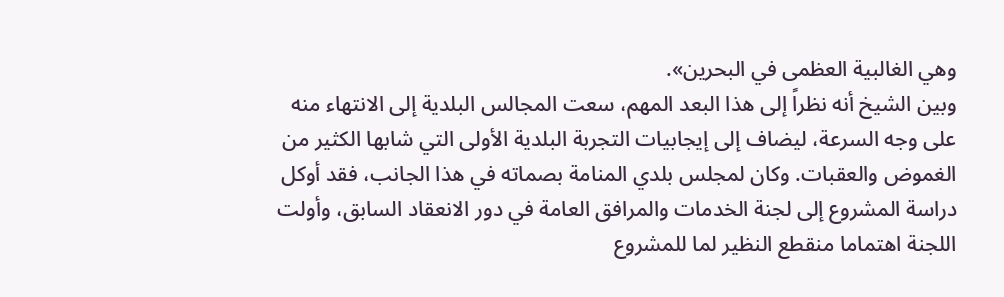وهي الغالبية العظمى في البحرين».
وبين الشيخ أنه نظراً إلى هذا البعد المهم، سعت المجالس البلدية إلى الانتهاء منه على وجه السرعة، ليضاف إلى إيجابيات التجربة البلدية الأولى التي شابها الكثير من الغموض والعقبات. وكان لمجلس بلدي المنامة بصماته في هذا الجانب، فقد أوكل دراسة المشروع إلى لجنة الخدمات والمرافق العامة في دور الانعقاد السابق، وأولت اللجنة اهتماما منقطع النظير لما للمشروع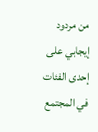من مردود إيجابي على إحدى الفئات في المجتمع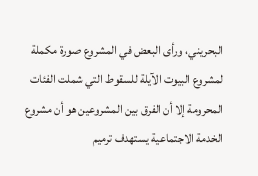البحريني، ورأى البعض في المشروع صورة مكملة لمشروع البيوت الآيلة للسقوط التي شملت الفئات المحرومة إلا أن الفرق بين المشروعين هو أن مشروع الخدمة الاجتماعية يستهدف ترميم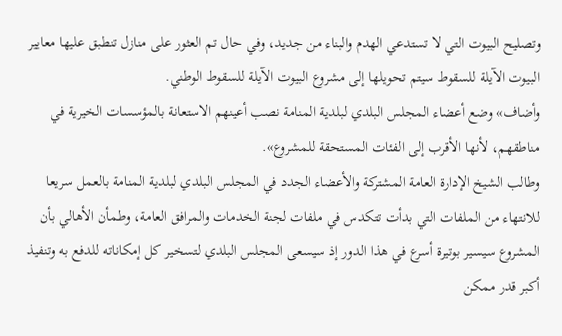وتصليح البيوت التي لا تستدعي الهدم والبناء من جديد، وفي حال تم العثور على منازل تنطبق عليها معايير البيوت الآيلة للسقوط سيتم تحويلها إلى مشروع البيوت الآيلة للسقوط الوطني.
وأضاف» وضع أعضاء المجلس البلدي لبلدية المنامة نصب أعينهم الاستعانة بالمؤسسات الخيرية في مناطقهم، لأنها الأقرب إلى الفئات المستحقة للمشروع».
وطالب الشيخ الإدارة العامة المشتركة والأعضاء الجدد في المجلس البلدي لبلدية المنامة بالعمل سريعا للانتهاء من الملفات التي بدأت تتكدس في ملفات لجنة الخدمات والمرافق العامة، وطمأن الأهالي بأن المشروع سيسير بوتيرة أسرع في هذا الدور إذ سيسعى المجلس البلدي لتسخير كل إمكاناته للدفع به وتنفيذ أكبر قدر ممكن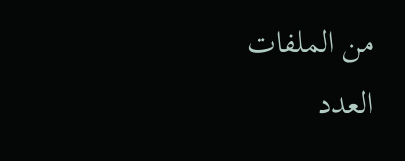من الملفات
العدد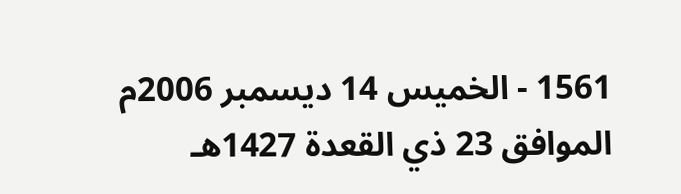1561 - الخميس 14 ديسمبر 2006م الموافق 23 ذي القعدة 1427هـ